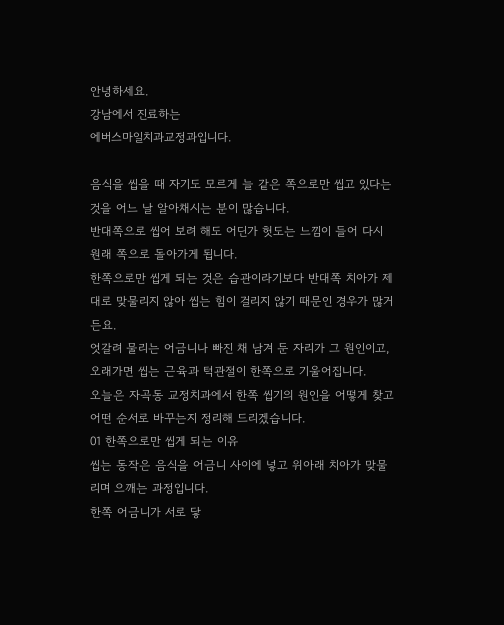안녕하세요.
강남에서 진료하는
에버스마일치과교정과입니다.

음식을 씹을 때 자기도 모르게 늘 같은 쪽으로만 씹고 있다는 것을 어느 날 알아채시는 분이 많습니다.
반대쪽으로 씹어 보려 해도 어딘가 헛도는 느낌이 들어 다시 원래 쪽으로 돌아가게 됩니다.
한쪽으로만 씹게 되는 것은 습관이라기보다 반대쪽 치아가 제대로 맞물리지 않아 씹는 힘이 걸리지 않기 때문인 경우가 많거든요.
엇갈려 물리는 어금니나 빠진 채 남겨 둔 자리가 그 원인이고, 오래가면 씹는 근육과 턱관절이 한쪽으로 기울어집니다.
오늘은 자곡동 교정치과에서 한쪽 씹기의 원인을 어떻게 찾고 어떤 순서로 바꾸는지 정리해 드리겠습니다.
01 한쪽으로만 씹게 되는 이유
씹는 동작은 음식을 어금니 사이에 넣고 위아래 치아가 맞물리며 으깨는 과정입니다.
한쪽 어금니가 서로 닿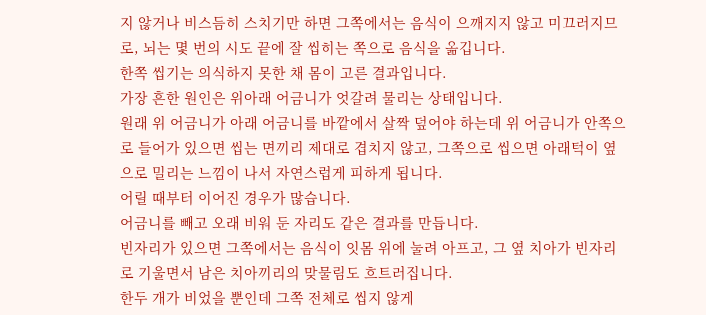지 않거나 비스듬히 스치기만 하면 그쪽에서는 음식이 으깨지지 않고 미끄러지므로, 뇌는 몇 번의 시도 끝에 잘 씹히는 쪽으로 음식을 옮깁니다.
한쪽 씹기는 의식하지 못한 채 몸이 고른 결과입니다.
가장 흔한 원인은 위아래 어금니가 엇갈려 물리는 상태입니다.
원래 위 어금니가 아래 어금니를 바깥에서 살짝 덮어야 하는데 위 어금니가 안쪽으로 들어가 있으면 씹는 면끼리 제대로 겹치지 않고, 그쪽으로 씹으면 아래턱이 옆으로 밀리는 느낌이 나서 자연스럽게 피하게 됩니다.
어릴 때부터 이어진 경우가 많습니다.
어금니를 빼고 오래 비워 둔 자리도 같은 결과를 만듭니다.
빈자리가 있으면 그쪽에서는 음식이 잇몸 위에 눌려 아프고, 그 옆 치아가 빈자리로 기울면서 남은 치아끼리의 맞물림도 흐트러집니다.
한두 개가 비었을 뿐인데 그쪽 전체로 씹지 않게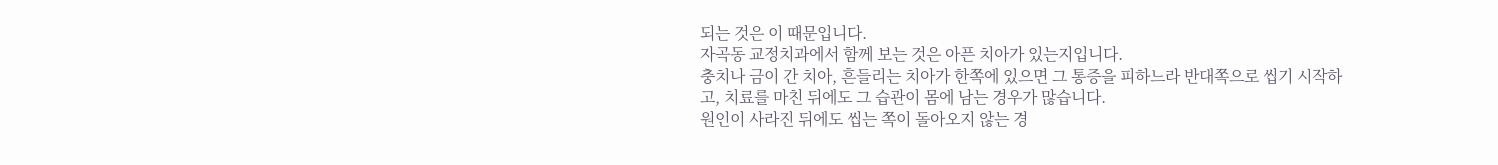되는 것은 이 때문입니다.
자곡동 교정치과에서 함께 보는 것은 아픈 치아가 있는지입니다.
충치나 금이 간 치아, 흔들리는 치아가 한쪽에 있으면 그 통증을 피하느라 반대쪽으로 씹기 시작하고, 치료를 마친 뒤에도 그 습관이 몸에 남는 경우가 많습니다.
원인이 사라진 뒤에도 씹는 쪽이 돌아오지 않는 경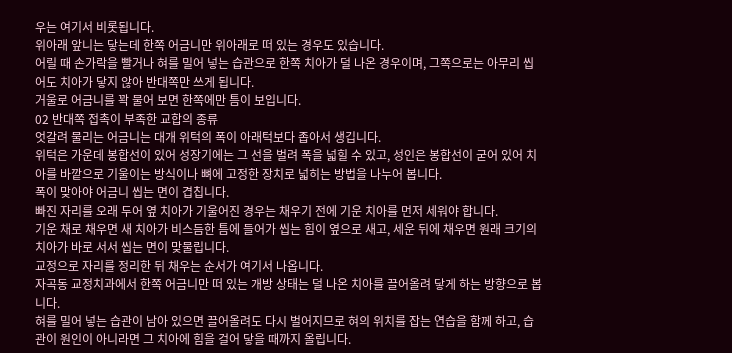우는 여기서 비롯됩니다.
위아래 앞니는 닿는데 한쪽 어금니만 위아래로 떠 있는 경우도 있습니다.
어릴 때 손가락을 빨거나 혀를 밀어 넣는 습관으로 한쪽 치아가 덜 나온 경우이며, 그쪽으로는 아무리 씹어도 치아가 닿지 않아 반대쪽만 쓰게 됩니다.
거울로 어금니를 꽉 물어 보면 한쪽에만 틈이 보입니다.
02 반대쪽 접촉이 부족한 교합의 종류
엇갈려 물리는 어금니는 대개 위턱의 폭이 아래턱보다 좁아서 생깁니다.
위턱은 가운데 봉합선이 있어 성장기에는 그 선을 벌려 폭을 넓힐 수 있고, 성인은 봉합선이 굳어 있어 치아를 바깥으로 기울이는 방식이나 뼈에 고정한 장치로 넓히는 방법을 나누어 봅니다.
폭이 맞아야 어금니 씹는 면이 겹칩니다.
빠진 자리를 오래 두어 옆 치아가 기울어진 경우는 채우기 전에 기운 치아를 먼저 세워야 합니다.
기운 채로 채우면 새 치아가 비스듬한 틈에 들어가 씹는 힘이 옆으로 새고, 세운 뒤에 채우면 원래 크기의 치아가 바로 서서 씹는 면이 맞물립니다.
교정으로 자리를 정리한 뒤 채우는 순서가 여기서 나옵니다.
자곡동 교정치과에서 한쪽 어금니만 떠 있는 개방 상태는 덜 나온 치아를 끌어올려 닿게 하는 방향으로 봅니다.
혀를 밀어 넣는 습관이 남아 있으면 끌어올려도 다시 벌어지므로 혀의 위치를 잡는 연습을 함께 하고, 습관이 원인이 아니라면 그 치아에 힘을 걸어 닿을 때까지 올립니다.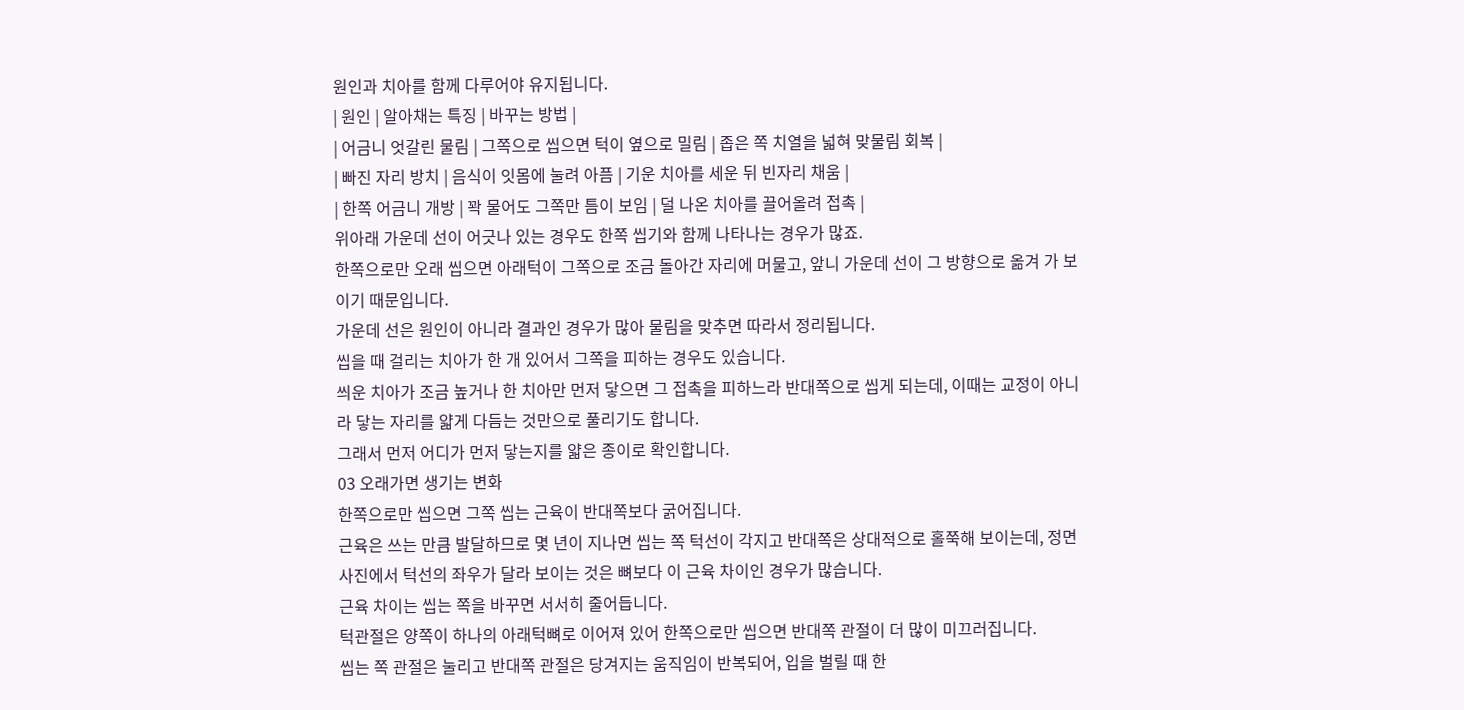원인과 치아를 함께 다루어야 유지됩니다.
| 원인 | 알아채는 특징 | 바꾸는 방법 |
| 어금니 엇갈린 물림 | 그쪽으로 씹으면 턱이 옆으로 밀림 | 좁은 쪽 치열을 넓혀 맞물림 회복 |
| 빠진 자리 방치 | 음식이 잇몸에 눌려 아픔 | 기운 치아를 세운 뒤 빈자리 채움 |
| 한쪽 어금니 개방 | 꽉 물어도 그쪽만 틈이 보임 | 덜 나온 치아를 끌어올려 접촉 |
위아래 가운데 선이 어긋나 있는 경우도 한쪽 씹기와 함께 나타나는 경우가 많죠.
한쪽으로만 오래 씹으면 아래턱이 그쪽으로 조금 돌아간 자리에 머물고, 앞니 가운데 선이 그 방향으로 옮겨 가 보이기 때문입니다.
가운데 선은 원인이 아니라 결과인 경우가 많아 물림을 맞추면 따라서 정리됩니다.
씹을 때 걸리는 치아가 한 개 있어서 그쪽을 피하는 경우도 있습니다.
씌운 치아가 조금 높거나 한 치아만 먼저 닿으면 그 접촉을 피하느라 반대쪽으로 씹게 되는데, 이때는 교정이 아니라 닿는 자리를 얇게 다듬는 것만으로 풀리기도 합니다.
그래서 먼저 어디가 먼저 닿는지를 얇은 종이로 확인합니다.
03 오래가면 생기는 변화
한쪽으로만 씹으면 그쪽 씹는 근육이 반대쪽보다 굵어집니다.
근육은 쓰는 만큼 발달하므로 몇 년이 지나면 씹는 쪽 턱선이 각지고 반대쪽은 상대적으로 홀쭉해 보이는데, 정면 사진에서 턱선의 좌우가 달라 보이는 것은 뼈보다 이 근육 차이인 경우가 많습니다.
근육 차이는 씹는 쪽을 바꾸면 서서히 줄어듭니다.
턱관절은 양쪽이 하나의 아래턱뼈로 이어져 있어 한쪽으로만 씹으면 반대쪽 관절이 더 많이 미끄러집니다.
씹는 쪽 관절은 눌리고 반대쪽 관절은 당겨지는 움직임이 반복되어, 입을 벌릴 때 한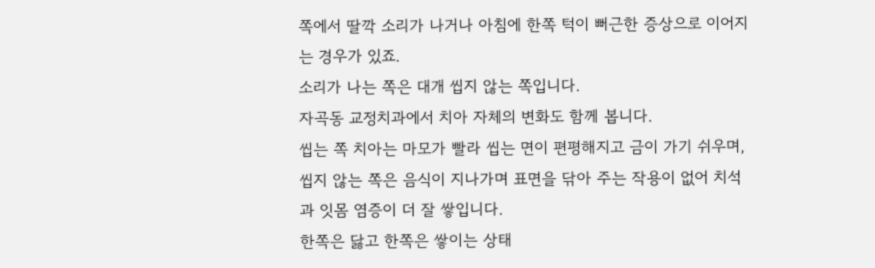쪽에서 딸깍 소리가 나거나 아침에 한쪽 턱이 뻐근한 증상으로 이어지는 경우가 있죠.
소리가 나는 쪽은 대개 씹지 않는 쪽입니다.
자곡동 교정치과에서 치아 자체의 변화도 함께 봅니다.
씹는 쪽 치아는 마모가 빨라 씹는 면이 편평해지고 금이 가기 쉬우며, 씹지 않는 쪽은 음식이 지나가며 표면을 닦아 주는 작용이 없어 치석과 잇몸 염증이 더 잘 쌓입니다.
한쪽은 닳고 한쪽은 쌓이는 상태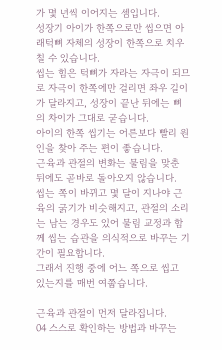가 몇 년씩 이어지는 셈입니다.
성장기 아이가 한쪽으로만 씹으면 아래턱뼈 자체의 성장이 한쪽으로 치우칠 수 있습니다.
씹는 힘은 턱뼈가 자라는 자극이 되므로 자극이 한쪽에만 걸리면 좌우 길이가 달라지고, 성장이 끝난 뒤에는 뼈의 차이가 그대로 굳습니다.
아이의 한쪽 씹기는 어른보다 빨리 원인을 찾아 주는 편이 좋습니다.
근육과 관절의 변화는 물림을 맞춘 뒤에도 곧바로 돌아오지 않습니다.
씹는 쪽이 바뀌고 몇 달이 지나야 근육의 굵기가 비슷해지고, 관절의 소리는 남는 경우도 있어 물림 교정과 함께 씹는 습관을 의식적으로 바꾸는 기간이 필요합니다.
그래서 진행 중에 어느 쪽으로 씹고 있는지를 매번 여쭙습니다.

근육과 관절이 먼저 달라집니다.
04 스스로 확인하는 방법과 바꾸는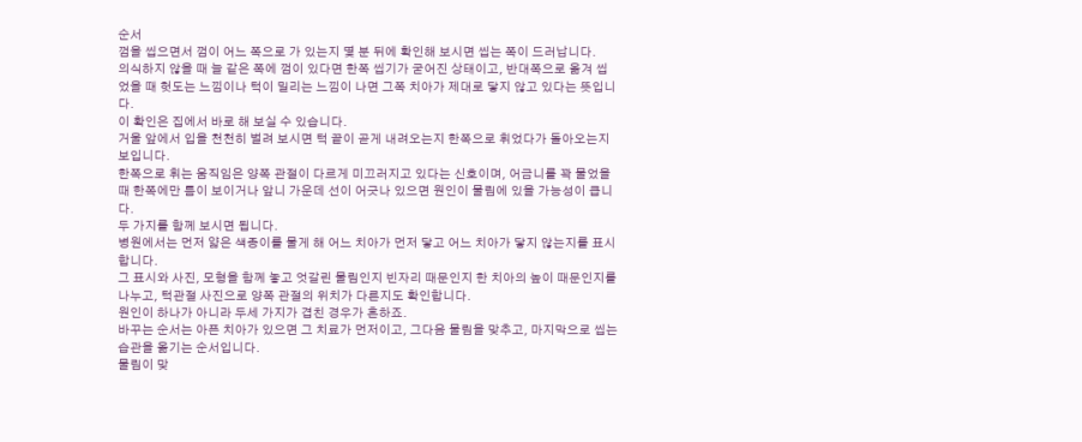순서
껌을 씹으면서 껌이 어느 쪽으로 가 있는지 몇 분 뒤에 확인해 보시면 씹는 쪽이 드러납니다.
의식하지 않을 때 늘 같은 쪽에 껌이 있다면 한쪽 씹기가 굳어진 상태이고, 반대쪽으로 옮겨 씹었을 때 헛도는 느낌이나 턱이 밀리는 느낌이 나면 그쪽 치아가 제대로 닿지 않고 있다는 뜻입니다.
이 확인은 집에서 바로 해 보실 수 있습니다.
거울 앞에서 입을 천천히 벌려 보시면 턱 끝이 곧게 내려오는지 한쪽으로 휘었다가 돌아오는지 보입니다.
한쪽으로 휘는 움직임은 양쪽 관절이 다르게 미끄러지고 있다는 신호이며, 어금니를 꽉 물었을 때 한쪽에만 틈이 보이거나 앞니 가운데 선이 어긋나 있으면 원인이 물림에 있을 가능성이 큽니다.
두 가지를 함께 보시면 됩니다.
병원에서는 먼저 얇은 색종이를 물게 해 어느 치아가 먼저 닿고 어느 치아가 닿지 않는지를 표시합니다.
그 표시와 사진, 모형을 함께 놓고 엇갈린 물림인지 빈자리 때문인지 한 치아의 높이 때문인지를 나누고, 턱관절 사진으로 양쪽 관절의 위치가 다른지도 확인합니다.
원인이 하나가 아니라 두세 가지가 겹친 경우가 흔하죠.
바꾸는 순서는 아픈 치아가 있으면 그 치료가 먼저이고, 그다음 물림을 맞추고, 마지막으로 씹는 습관을 옮기는 순서입니다.
물림이 맞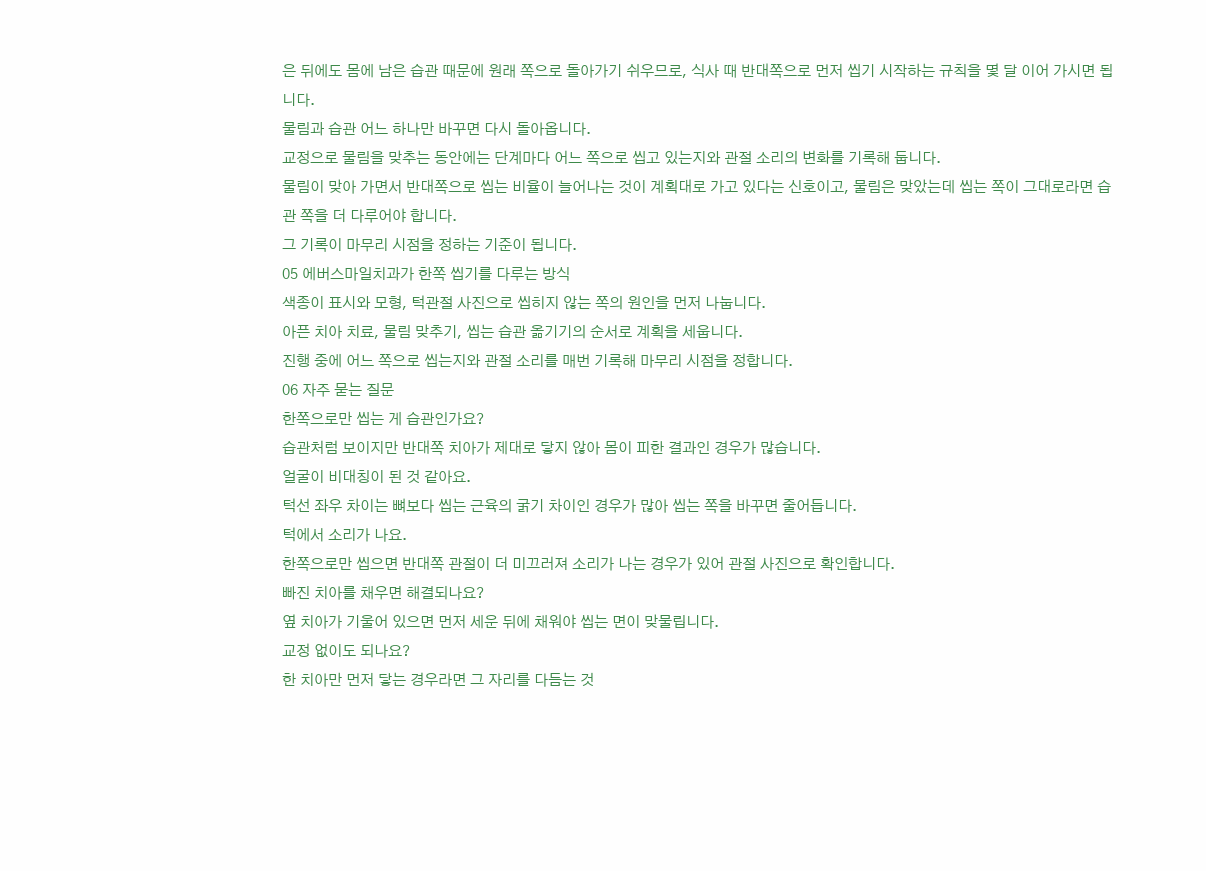은 뒤에도 몸에 남은 습관 때문에 원래 쪽으로 돌아가기 쉬우므로, 식사 때 반대쪽으로 먼저 씹기 시작하는 규칙을 몇 달 이어 가시면 됩니다.
물림과 습관 어느 하나만 바꾸면 다시 돌아옵니다.
교정으로 물림을 맞추는 동안에는 단계마다 어느 쪽으로 씹고 있는지와 관절 소리의 변화를 기록해 둡니다.
물림이 맞아 가면서 반대쪽으로 씹는 비율이 늘어나는 것이 계획대로 가고 있다는 신호이고, 물림은 맞았는데 씹는 쪽이 그대로라면 습관 쪽을 더 다루어야 합니다.
그 기록이 마무리 시점을 정하는 기준이 됩니다.
05 에버스마일치과가 한쪽 씹기를 다루는 방식
색종이 표시와 모형, 턱관절 사진으로 씹히지 않는 쪽의 원인을 먼저 나눕니다.
아픈 치아 치료, 물림 맞추기, 씹는 습관 옮기기의 순서로 계획을 세웁니다.
진행 중에 어느 쪽으로 씹는지와 관절 소리를 매번 기록해 마무리 시점을 정합니다.
06 자주 묻는 질문
한쪽으로만 씹는 게 습관인가요?
습관처럼 보이지만 반대쪽 치아가 제대로 닿지 않아 몸이 피한 결과인 경우가 많습니다.
얼굴이 비대칭이 된 것 같아요.
턱선 좌우 차이는 뼈보다 씹는 근육의 굵기 차이인 경우가 많아 씹는 쪽을 바꾸면 줄어듭니다.
턱에서 소리가 나요.
한쪽으로만 씹으면 반대쪽 관절이 더 미끄러져 소리가 나는 경우가 있어 관절 사진으로 확인합니다.
빠진 치아를 채우면 해결되나요?
옆 치아가 기울어 있으면 먼저 세운 뒤에 채워야 씹는 면이 맞물립니다.
교정 없이도 되나요?
한 치아만 먼저 닿는 경우라면 그 자리를 다듬는 것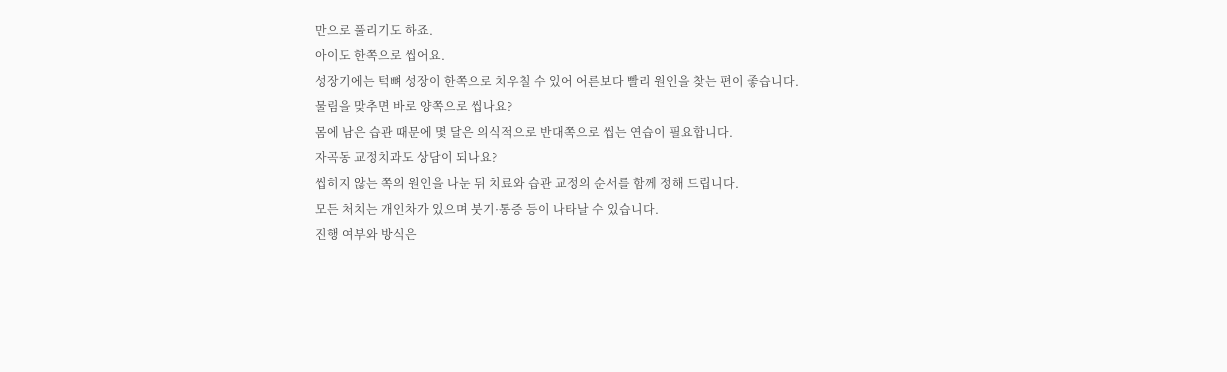만으로 풀리기도 하죠.
아이도 한쪽으로 씹어요.
성장기에는 턱뼈 성장이 한쪽으로 치우칠 수 있어 어른보다 빨리 원인을 찾는 편이 좋습니다.
물림을 맞추면 바로 양쪽으로 씹나요?
몸에 남은 습관 때문에 몇 달은 의식적으로 반대쪽으로 씹는 연습이 필요합니다.
자곡동 교정치과도 상담이 되나요?
씹히지 않는 쪽의 원인을 나눈 뒤 치료와 습관 교정의 순서를 함께 정해 드립니다.
모든 처치는 개인차가 있으며 붓기·통증 등이 나타날 수 있습니다.
진행 여부와 방식은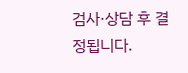검사·상담 후 결정됩니다.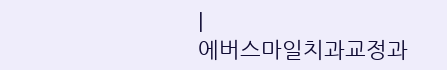|
에버스마일치과교정과